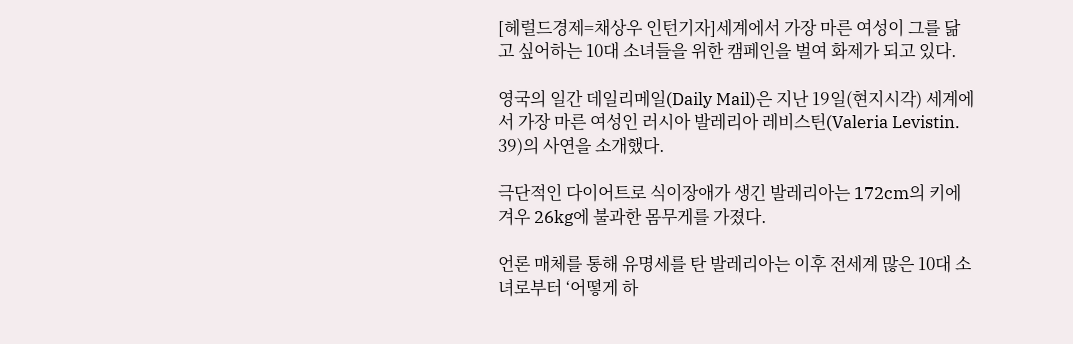[헤럴드경제=채상우 인턴기자]세계에서 가장 마른 여성이 그를 닮고 싶어하는 10대 소녀들을 위한 캠페인을 벌여 화제가 되고 있다.

영국의 일간 데일리메일(Daily Mail)은 지난 19일(현지시각) 세계에서 가장 마른 여성인 러시아 발레리아 레비스틴(Valeria Levistin. 39)의 사연을 소개했다.

극단적인 다이어트로 식이장애가 생긴 발레리아는 172cm의 키에 겨우 26kg에 불과한 몸무게를 가졌다.

언론 매체를 통해 유명세를 탄 발레리아는 이후 전세계 많은 10대 소녀로부터 ‘어떻게 하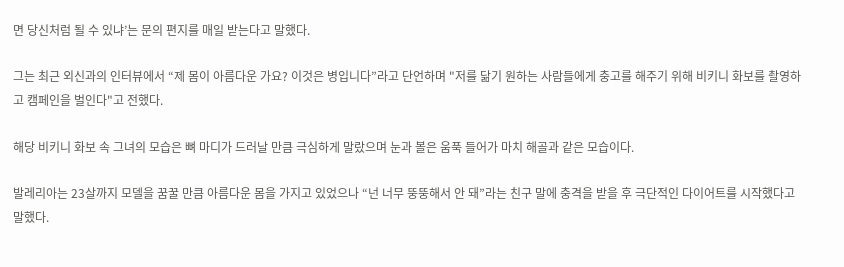면 당신처럼 될 수 있냐’는 문의 편지를 매일 받는다고 말했다.

그는 최근 외신과의 인터뷰에서 “제 몸이 아름다운 가요? 이것은 병입니다”라고 단언하며 "저를 닮기 원하는 사람들에게 충고를 해주기 위해 비키니 화보를 촬영하고 캠페인을 벌인다"고 전했다.

해당 비키니 화보 속 그녀의 모습은 뼈 마디가 드러날 만큼 극심하게 말랐으며 눈과 볼은 움푹 들어가 마치 해골과 같은 모습이다.

발레리아는 23살까지 모델을 꿈꿀 만큼 아름다운 몸을 가지고 있었으나 “넌 너무 뚱뚱해서 안 돼”라는 친구 말에 충격을 받을 후 극단적인 다이어트를 시작했다고 말했다.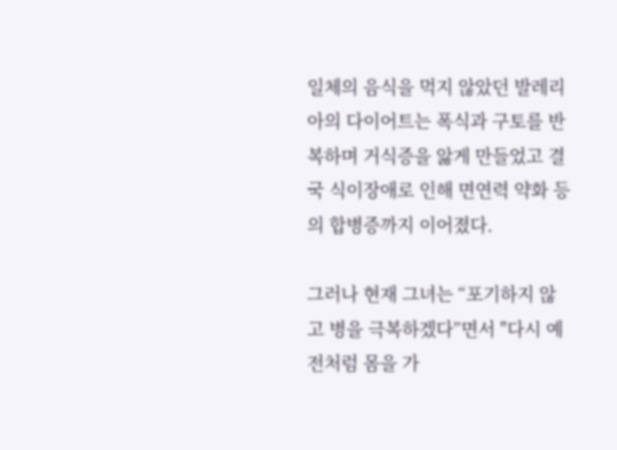일체의 음식을 먹지 않았던 발레리아의 다이어트는 폭식과 구토를 반복하며 거식증을 앓게 만들었고 결국 식이장애로 인해 면연력 약화 등 의 합병증까지 이어졌다.

그러나 현재 그녀는 “포기하지 않고 병을 극복하겠다”면서 "다시 예전처럼 몸을 가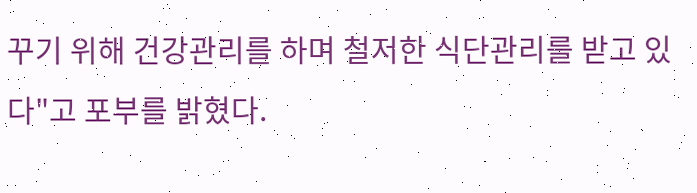꾸기 위해 건강관리를 하며 철저한 식단관리를 받고 있다"고 포부를 밝혔다.